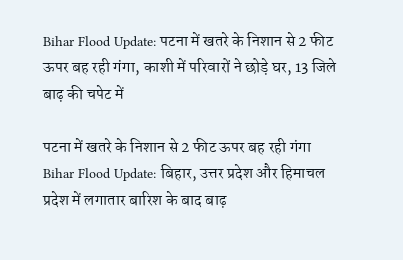Bihar Flood Update: पटना में खतरे के निशान से 2 फीट ऊपर बह रही गंगा, काशी में परिवारों ने छोड़े घर, 13 जिले बाढ़ की चपेट में

पटना में खतरे के निशान से 2 फीट ऊपर बह रही गंगा
Bihar Flood Update: बिहार, उत्तर प्रदेश और हिमाचल प्रदेश में लगातार बारिश के बाद बाढ़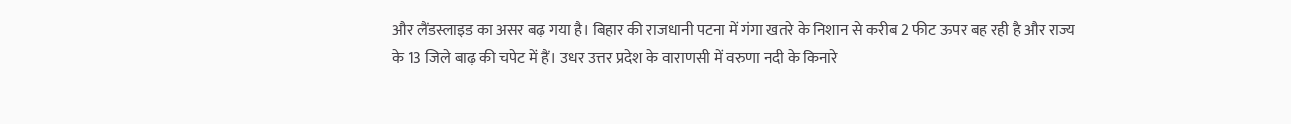और लैंडस्लाइड का असर बढ़ गया है। बिहार की राजधानी पटना में गंगा खतरे के निशान से करीब 2 फीट ऊपर बह रही है और राज्य के 13 जिले बाढ़ की चपेट में हैं। उधर उत्तर प्रदेश के वाराणसी में वरुणा नदी के किनारे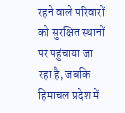रहने वाले परिवारों को सुरक्षित स्थानों पर पहुंचाया जा रहा है, जबकि हिमाचल प्रदेश में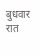बुधवार रात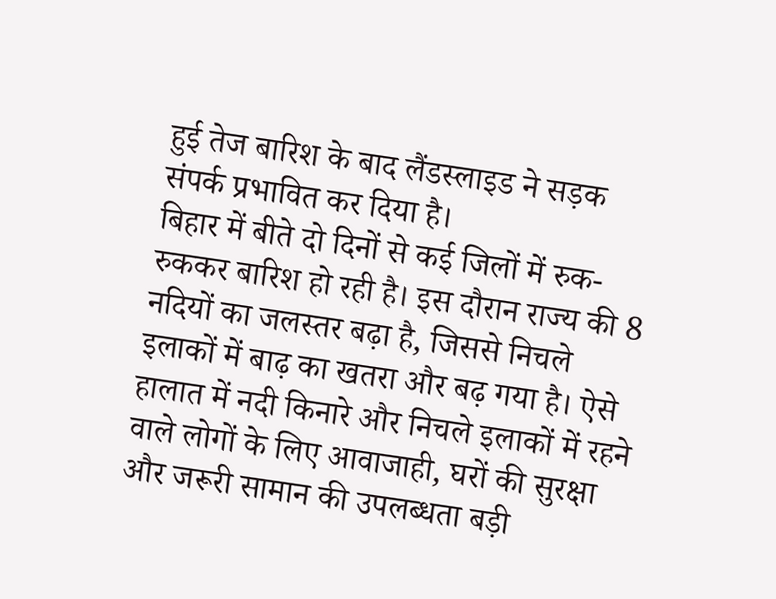हुई तेज बारिश के बाद लैंडस्लाइड ने सड़क संपर्क प्रभावित कर दिया है।
बिहार में बीते दो दिनों से कई जिलों में रुक-रुककर बारिश हो रही है। इस दौरान राज्य की 8 नदियों का जलस्तर बढ़ा है, जिससे निचले इलाकों में बाढ़ का खतरा और बढ़ गया है। ऐसे हालात में नदी किनारे और निचले इलाकों में रहने वाले लोगों के लिए आवाजाही, घरों की सुरक्षा और जरूरी सामान की उपलब्धता बड़ी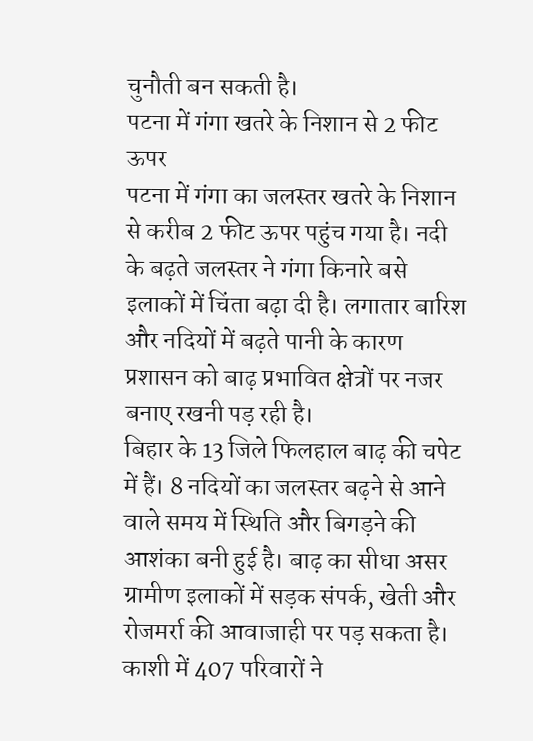चुनौती बन सकती है।
पटना में गंगा खतरे के निशान से 2 फीट ऊपर
पटना में गंगा का जलस्तर खतरे के निशान से करीब 2 फीट ऊपर पहुंच गया है। नदी के बढ़ते जलस्तर ने गंगा किनारे बसे इलाकों में चिंता बढ़ा दी है। लगातार बारिश और नदियों में बढ़ते पानी के कारण प्रशासन को बाढ़ प्रभावित क्षेत्रों पर नजर बनाए रखनी पड़ रही है।
बिहार के 13 जिले फिलहाल बाढ़ की चपेट में हैं। 8 नदियों का जलस्तर बढ़ने से आने वाले समय में स्थिति और बिगड़ने की आशंका बनी हुई है। बाढ़ का सीधा असर ग्रामीण इलाकों में सड़क संपर्क, खेती और रोजमर्रा की आवाजाही पर पड़ सकता है।
काशी में 407 परिवारों ने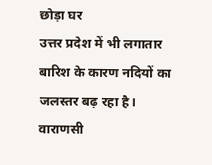छोड़ा घर
उत्तर प्रदेश में भी लगातार बारिश के कारण नदियों का जलस्तर बढ़ रहा है। वाराणसी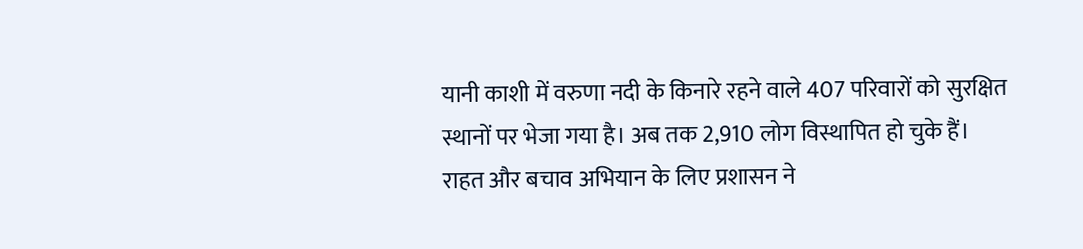यानी काशी में वरुणा नदी के किनारे रहने वाले 407 परिवारों को सुरक्षित स्थानों पर भेजा गया है। अब तक 2,910 लोग विस्थापित हो चुके हैं।
राहत और बचाव अभियान के लिए प्रशासन ने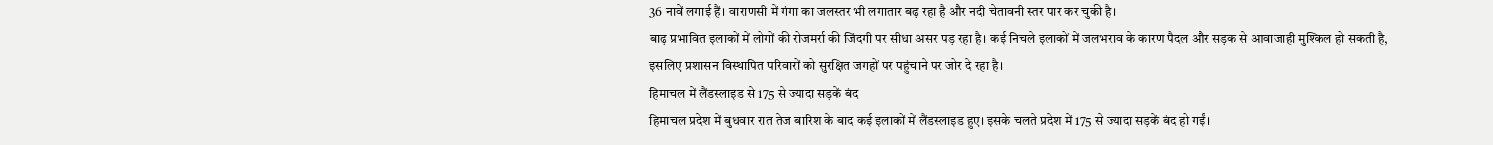36 नावें लगाई हैं। वाराणसी में गंगा का जलस्तर भी लगातार बढ़ रहा है और नदी चेतावनी स्तर पार कर चुकी है।
बाढ़ प्रभावित इलाकों में लोगों की रोजमर्रा की जिंदगी पर सीधा असर पड़ रहा है। कई निचले इलाकों में जलभराव के कारण पैदल और सड़क से आवाजाही मुश्किल हो सकती है, इसलिए प्रशासन विस्थापित परिवारों को सुरक्षित जगहों पर पहुंचाने पर जोर दे रहा है।
हिमाचल में लैंडस्लाइड से 175 से ज्यादा सड़कें बंद
हिमाचल प्रदेश में बुधवार रात तेज बारिश के बाद कई इलाकों में लैंडस्लाइड हुए। इसके चलते प्रदेश में 175 से ज्यादा सड़कें बंद हो गईं।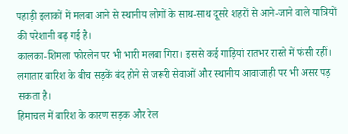पहाड़ी इलाकों में मलबा आने से स्थानीय लोगों के साथ-साथ दूसरे शहरों से आने-जाने वाले यात्रियों की परेशानी बढ़ गई है।
कालका-शिमला फोरलेन पर भी भारी मलबा गिरा। इससे कई गाड़ियां रातभर रास्ते में फंसी रहीं। लगातार बारिश के बीच सड़कें बंद होने से जरूरी सेवाओं और स्थानीय आवाजाही पर भी असर पड़ सकता है।
हिमाचल में बारिश के कारण सड़क और रेल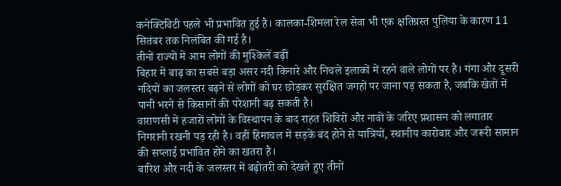कनेक्टिविटी पहले भी प्रभावित हुई है। कालका-शिमला रेल सेवा भी एक क्षतिग्रस्त पुलिया के कारण 11 सितंबर तक निलंबित की गई है।
तीनों राज्यों में आम लोगों की मुश्किलें बढ़ीं
बिहार में बाढ़ का सबसे बड़ा असर नदी किनारे और निचले इलाकों में रहने वाले लोगों पर है। गंगा और दूसरी नदियों का जलस्तर बढ़ने से लोगों को घर छोड़कर सुरक्षित जगहों पर जाना पड़ सकता है, जबकि खेतों में पानी भरने से किसानों की परेशानी बढ़ सकती है।
वाराणसी में हजारों लोगों के विस्थापन के बाद राहत शिविरों और नावों के जरिए प्रशासन को लगातार निगरानी रखनी पड़ रही है। वहीं हिमाचल में सड़कें बंद होने से यात्रियों, स्थानीय कारोबार और जरूरी सामान की सप्लाई प्रभावित होने का खतरा है।
बारिश और नदी के जलस्तर में बढ़ोतरी को देखते हुए तीनों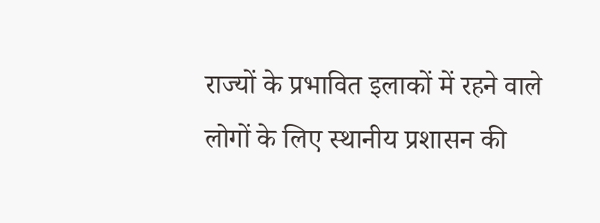राज्यों के प्रभावित इलाकों में रहने वाले लोगों के लिए स्थानीय प्रशासन की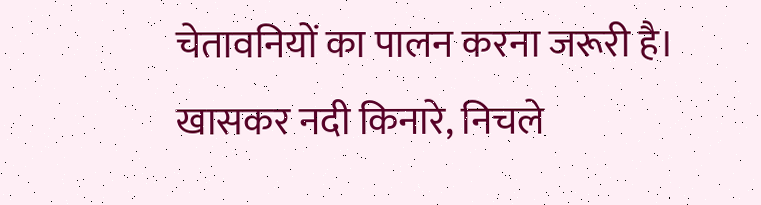चेतावनियों का पालन करना जरूरी है। खासकर नदी किनारे, निचले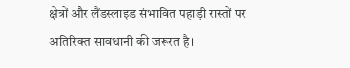क्षेत्रों और लैंडस्लाइड संभावित पहाड़ी रास्तों पर अतिरिक्त सावधानी की जरूरत है।